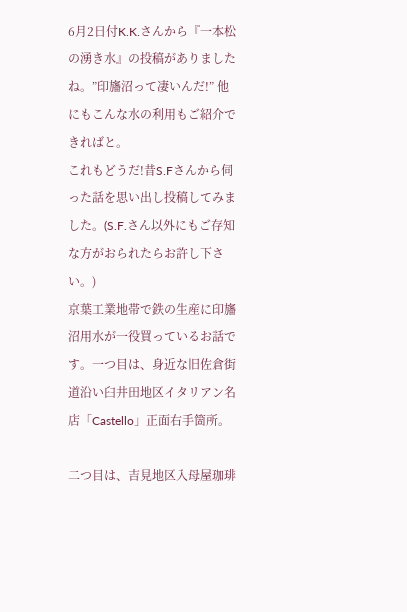6月2日付K.K.さんから『一本松の湧き水』の投稿がありましたね。”印旛沼って凄いんだ!” 他にもこんな水の利用もご紹介できればと。
これもどうだ!昔S.Fさんから伺った話を思い出し投稿してみました。(S.F.さん以外にもご存知な方がおられたらお許し下さい。)
京葉工業地帯で鉄の生産に印旛沼用水が一役買っているお話です。一つ目は、身近な旧佐倉街道沿い臼井田地区イタリアン名店「Castello」正面右手箇所。

二つ目は、吉見地区入母屋珈琲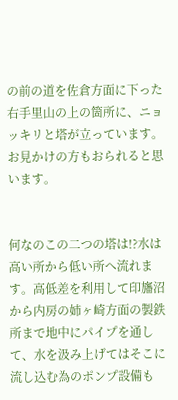の前の道を佐倉方面に下った右手里山の上の箇所に、ニョッキリと塔が立っています。お見かけの方もおられると思います。


何なのこの二つの塔は!?水は高い所から低い所へ流れます。高低差を利用して印旛沼から内房の姉ヶ崎方面の製鉄所まで地中にパイプを通して、水を汲み上げてはそこに流し込む為のポンプ設備も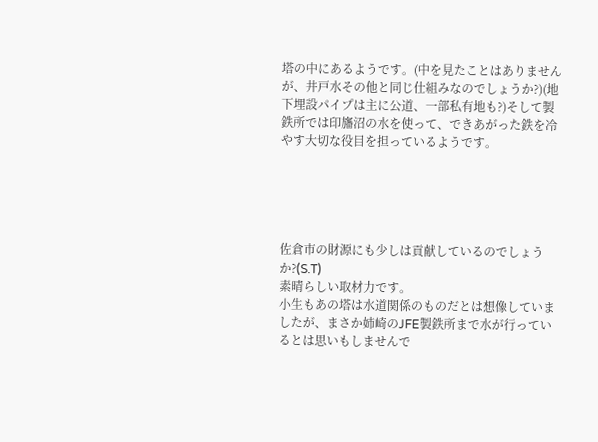塔の中にあるようです。(中を見たことはありませんが、井戸水その他と同じ仕組みなのでしょうか?)(地下埋設パイプは主に公道、一部私有地も?)そして製鉄所では印旛沼の水を使って、できあがった鉄を冷やす大切な役目を担っているようです。





佐倉市の財源にも少しは貢献しているのでしょうか?(S.T)
素晴らしい取材力です。
小生もあの塔は水道関係のものだとは想像していましたが、まさか姉崎のJFE製鉄所まで水が行っているとは思いもしませんで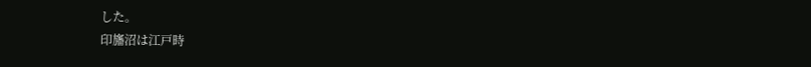した。
印旛沼は江戸時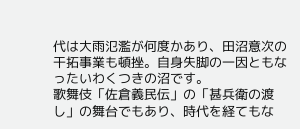代は大雨氾濫が何度かあり、田沼意次の干拓事業も頓挫。自身失脚の一因ともなったいわくつきの沼です。
歌舞伎「佐倉義民伝」の「甚兵衛の渡し」の舞台でもあり、時代を経てもな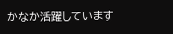かなか活躍しています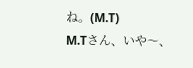ね。(M.T)
M.Tさん、いや〜、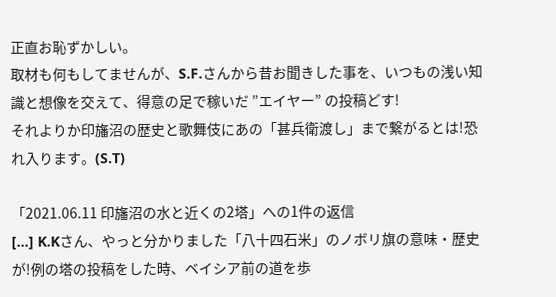正直お恥ずかしい。
取材も何もしてませんが、S.F.さんから昔お聞きした事を、いつもの浅い知識と想像を交えて、得意の足で稼いだ ”エイヤー” の投稿どす!
それよりか印旛沼の歴史と歌舞伎にあの「甚兵衛渡し」まで繋がるとは!恐れ入ります。(S.T)

「2021.06.11 印旛沼の水と近くの2塔」への1件の返信
[…] K.Kさん、やっと分かりました「八十四石米」のノボリ旗の意味・歴史が!例の塔の投稿をした時、ベイシア前の道を歩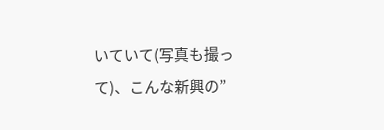いていて(写真も撮って)、こんな新興の”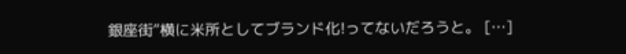銀座街”横に米所としてブランド化!ってないだろうと。 […]